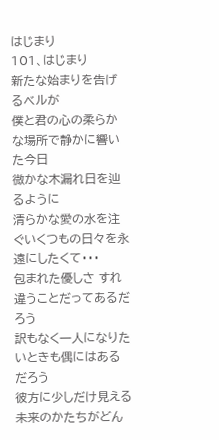はじまり
101、はじまり
新たな始まりを告げるベルが
僕と君の心の柔らかな場所で静かに響いた今日
微かな木漏れ日を辿るように
清らかな愛の水を注ぐいくつもの日々を永遠にしたくて・・・
包まれた優しさ すれ違うことだってあるだろう
訳もなく一人になりたいときも偶にはあるだろう
彼方に少しだけ見える未来のかたちがどん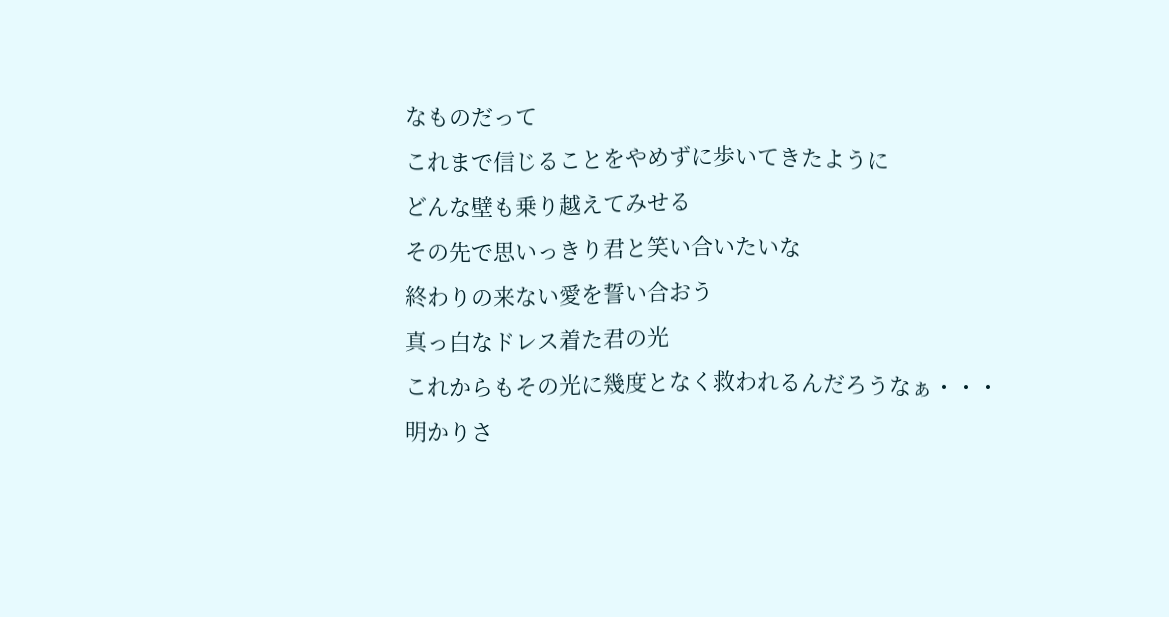なものだって
これまで信じることをやめずに歩いてきたように
どんな壁も乗り越えてみせる
その先で思いっきり君と笑い合いたいな
終わりの来ない愛を誓い合おう
真っ白なドレス着た君の光
これからもその光に幾度となく救われるんだろうなぁ・・・
明かりさ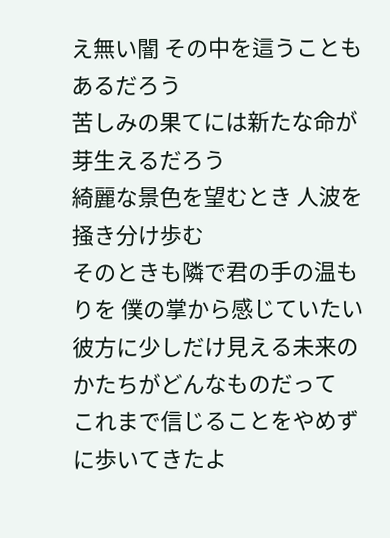え無い闇 その中を這うこともあるだろう
苦しみの果てには新たな命が芽生えるだろう
綺麗な景色を望むとき 人波を掻き分け歩む
そのときも隣で君の手の温もりを 僕の掌から感じていたい
彼方に少しだけ見える未来のかたちがどんなものだって
これまで信じることをやめずに歩いてきたよ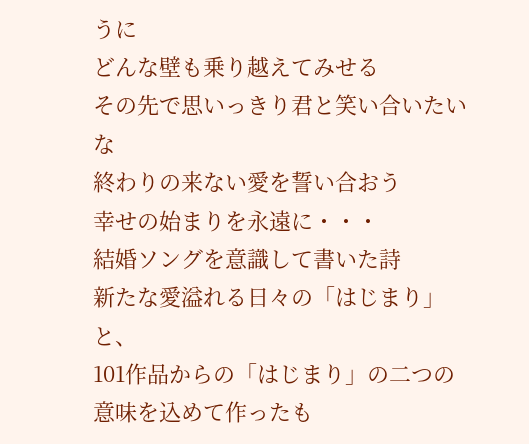うに
どんな壁も乗り越えてみせる
その先で思いっきり君と笑い合いたいな
終わりの来ない愛を誓い合おう
幸せの始まりを永遠に・・・
結婚ソングを意識して書いた詩
新たな愛溢れる日々の「はじまり」と、
101作品からの「はじまり」の二つの意味を込めて作ったも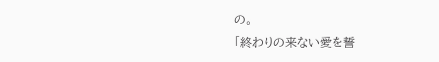の。
「終わりの来ない愛を誓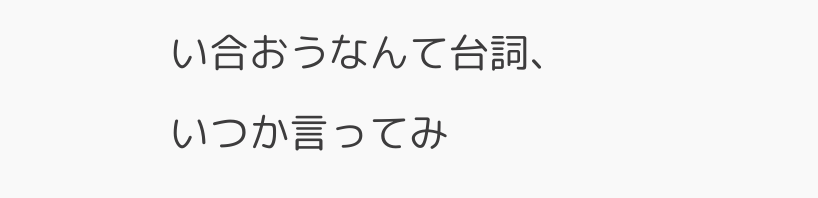い合おうなんて台詞、
いつか言ってみ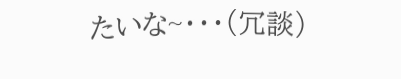たいな~・・・(冗談)